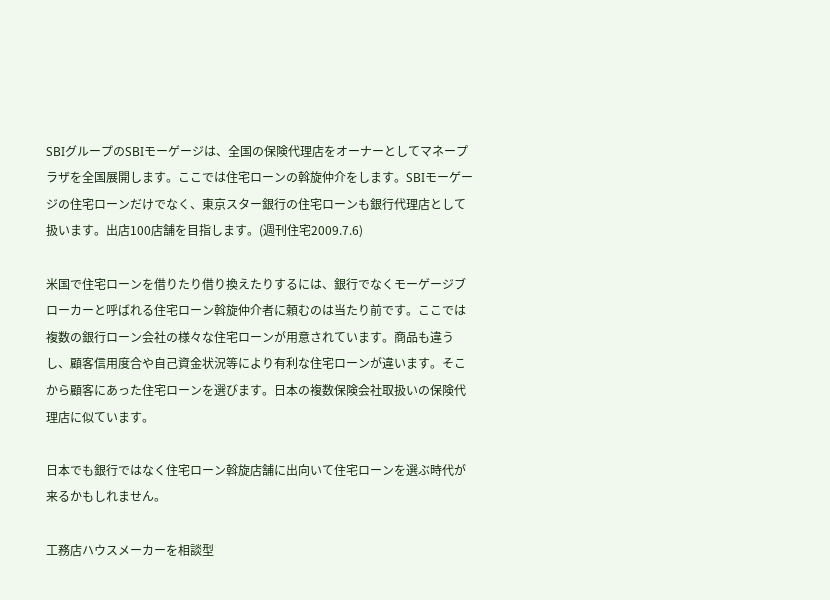SBIグループのSBIモーゲージは、全国の保険代理店をオーナーとしてマネープラザを全国展開します。ここでは住宅ローンの斡旋仲介をします。SBIモーゲージの住宅ローンだけでなく、東京スター銀行の住宅ローンも銀行代理店として扱います。出店100店舗を目指します。(週刊住宅2009.7.6)

米国で住宅ローンを借りたり借り換えたりするには、銀行でなくモーゲージブローカーと呼ばれる住宅ローン斡旋仲介者に頼むのは当たり前です。ここでは複数の銀行ローン会社の様々な住宅ローンが用意されています。商品も違うし、顧客信用度合や自己資金状況等により有利な住宅ローンが違います。そこから顧客にあった住宅ローンを選びます。日本の複数保険会社取扱いの保険代理店に似ています。

日本でも銀行ではなく住宅ローン斡旋店舗に出向いて住宅ローンを選ぶ時代が来るかもしれません。

工務店ハウスメーカーを相談型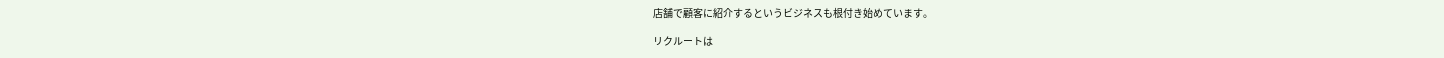店舗で顧客に紹介するというビジネスも根付き始めています。

リクルートは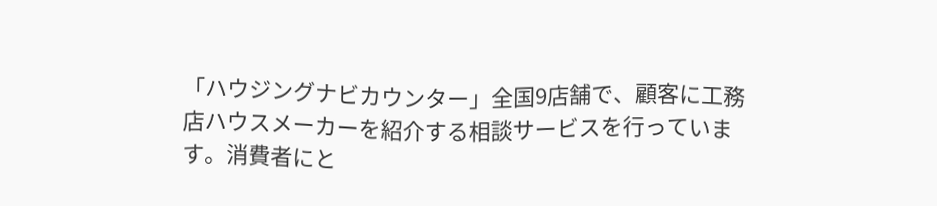「ハウジングナビカウンター」全国9店舗で、顧客に工務店ハウスメーカーを紹介する相談サービスを行っています。消費者にと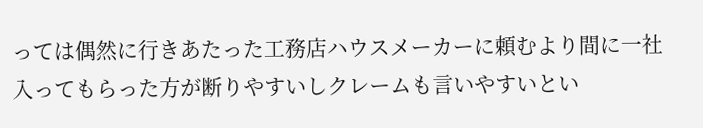っては偶然に行きあたった工務店ハウスメーカーに頼むより間に一社入ってもらった方が断りやすいしクレームも言いやすいとい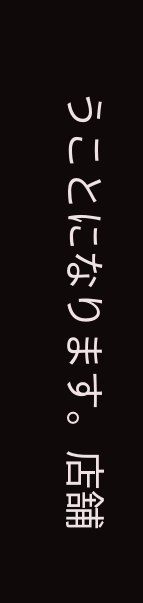うことになります。店舗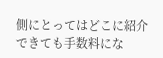側にとってはどこに紹介できても手数料にな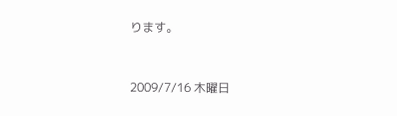ります。


2009/7/16 木曜日